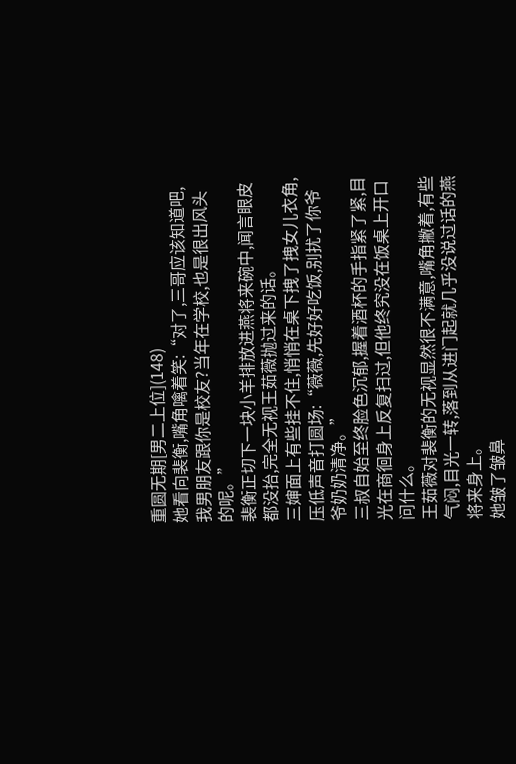重圆无期[男二上位](148)
她看向裴衡,嘴角噙着笑:“对了,三哥应该知道吧,我男朋友跟你是校友?当年在学校,也是很出风头的呢。”
裴衡正切下一块小羊排放进燕将来碗中,闻言眼皮都没抬,完全无视王茹薇抛过来的话。
三婶面上有些挂不住,悄悄在桌下拽了拽女儿衣角,压低声音打圆场:“薇薇,先好好吃饭,别扰了你爷爷奶奶清净。”
三叔自始至终脸色沉郁,握着酒杯的手指紧了紧,目光在商徊身上反复扫过,但他终究没在饭桌上开口问什么。
王茹薇对裴衡的无视显然很不满意,嘴角撇着,有些气闷,目光一转,落到从进门起就几乎没说过话的燕将来身上。
她皱了皱鼻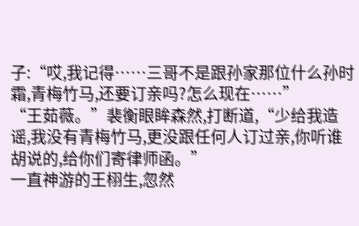子:“哎,我记得……三哥不是跟孙家那位什么孙时霜,青梅竹马,还要订亲吗?怎么现在……”
“王茹薇。”裴衡眼眸森然,打断道,“少给我造谣,我没有青梅竹马,更没跟任何人订过亲,你听谁胡说的,给你们寄律师函。”
一直神游的王栩生,忽然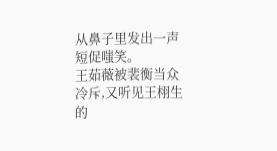从鼻子里发出一声短促嗤笑。
王茹薇被裴衡当众冷斥,又听见王栩生的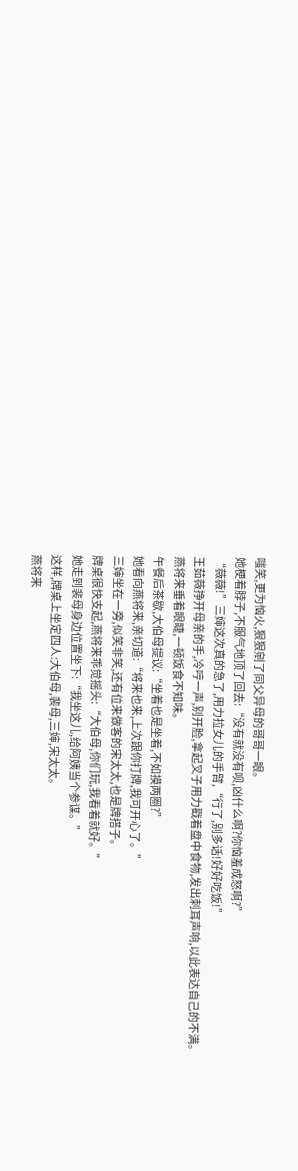嗤笑,更为恼火,狠狠剜了同父异母的哥哥一眼。
她梗着脖子,不服气地顶了回去:“没有就没有呗,凶什么啊?你恼羞成怒啊?”
“薇薇!”三婶这次真的急了,用力拉女儿的手臂,“行了,别多话!好好吃饭!”
王茹薇挣开母亲的手,冷哼一声,别开脸,拿起叉子用力戳着盘中食物,发出刺耳声响,以此表达自己的不满。
燕将来垂着眼睫,一顿饭食不知味。
午餐后茶歇,大伯母提议:“坐着也是坐着,不如摸两圈?”
她看向燕将来,亲切道:“将来也来,上次跟你打牌,我可开心了。”
三婶坐在一旁,似笑非笑,还有位来做客的宋太太,也是牌搭子。
牌桌很快支起,燕将来乖觉摇头:“大伯母,你们玩,我看着就好。”
她走到裴母身边位置坐下:“我坐这儿,给阿姨当个参谋。”
这样,牌桌上坐定四人:大伯母,裴母,三婶,宋太太。
燕将来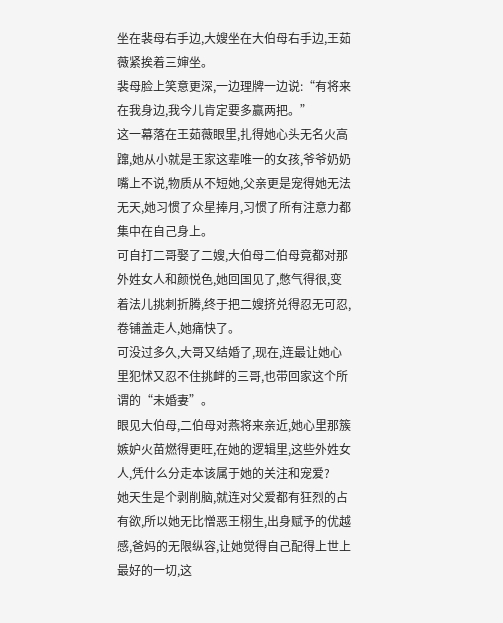坐在裴母右手边,大嫂坐在大伯母右手边,王茹薇紧挨着三婶坐。
裴母脸上笑意更深,一边理牌一边说:“有将来在我身边,我今儿肯定要多赢两把。”
这一幕落在王茹薇眼里,扎得她心头无名火高蹿,她从小就是王家这辈唯一的女孩,爷爷奶奶嘴上不说,物质从不短她,父亲更是宠得她无法无天,她习惯了众星捧月,习惯了所有注意力都集中在自己身上。
可自打二哥娶了二嫂,大伯母二伯母竟都对那外姓女人和颜悦色,她回国见了,憋气得很,变着法儿挑刺折腾,终于把二嫂挤兑得忍无可忍,卷铺盖走人,她痛快了。
可没过多久,大哥又结婚了,现在,连最让她心里犯怵又忍不住挑衅的三哥,也带回家这个所谓的“未婚妻”。
眼见大伯母,二伯母对燕将来亲近,她心里那簇嫉妒火苗燃得更旺,在她的逻辑里,这些外姓女人,凭什么分走本该属于她的关注和宠爱?
她天生是个剥削脑,就连对父爱都有狂烈的占有欲,所以她无比憎恶王栩生,出身赋予的优越感,爸妈的无限纵容,让她觉得自己配得上世上最好的一切,这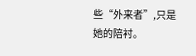些“外来者”,只是她的陪衬。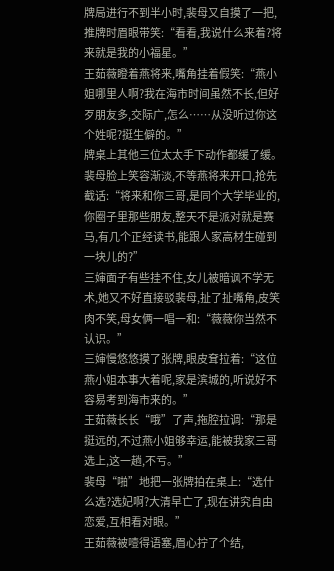牌局进行不到半小时,裴母又自摸了一把,推牌时眉眼带笑:“看看,我说什么来着?将来就是我的小福星。”
王茹薇瞪着燕将来,嘴角挂着假笑:“燕小姐哪里人啊?我在海市时间虽然不长,但好歹朋友多,交际广,怎么……从没听过你这个姓呢?挺生僻的。”
牌桌上其他三位太太手下动作都缓了缓。
裴母脸上笑容渐淡,不等燕将来开口,抢先截话:“将来和你三哥,是同个大学毕业的,你圈子里那些朋友,整天不是派对就是赛马,有几个正经读书,能跟人家高材生碰到一块儿的?”
三婶面子有些挂不住,女儿被暗讽不学无术,她又不好直接驳裴母,扯了扯嘴角,皮笑肉不笑,母女俩一唱一和:“薇薇你当然不认识。”
三婶慢悠悠摸了张牌,眼皮耷拉着:“这位燕小姐本事大着呢,家是滨城的,听说好不容易考到海市来的。”
王茹薇长长“哦”了声,拖腔拉调:“那是挺远的,不过燕小姐够幸运,能被我家三哥选上,这一趟,不亏。”
裴母“啪”地把一张牌拍在桌上:“选什么选?选妃啊?大清早亡了,现在讲究自由恋爱,互相看对眼。”
王茹薇被噎得语塞,眉心拧了个结,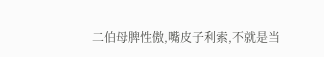二伯母脾性傲,嘴皮子利索,不就是当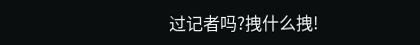过记者吗?拽什么拽!